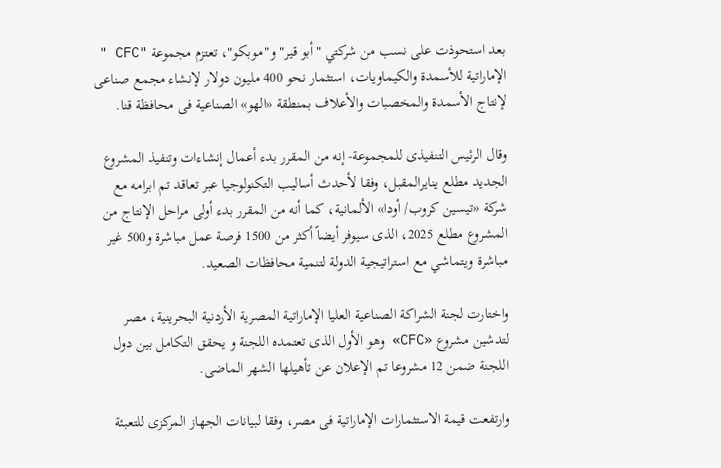بعد استحوذت على نسب من شركتي "أبو قير" و"موبكو"، تعتزم مجموعة "CFC " الإماراتية للأسمدة والكيماويات، استثمار نحو 400 مليون دولار لإنشاء مجمع صناعى لإنتاج الأسمدة والمخصبات والأعلاف بمنطقة «الهو» الصناعية فى محافظة قنا.

وقال الرئيس التنفيذى للمجموعة- إنه من المقرر بدء أعمال إنشاءات وتنفيذ المشروع الجديد مطلع ينايرالمقبل، وفقا لأحدث أساليب التكنولوجيا عبر تعاقد تم ابرامه مع شركة «تيسين كروب/ أودا» الألمانية، كما أنه من المقرر بدء أولى مراحل الإنتاج من المشروع مطلع 2025، الذى سيوفر أيضاً أكثر من 1500 فرصة عمل مباشرة و500 غير مباشرة ويتماشي مع استراتيجية الدولة لتنمية محافظات الصعيد.

واختارت لجنة الشراكة الصناعية العليا الإماراتية المصرية الأردنية البحرينية، مصر لتدشين مشروع «CFC» وهو الأول الذى تعتمده اللجنة و يحقق التكامل بين دول اللجنة ضمن 12 مشروعا تم الإعلان عن تأهيلها الشهر الماضى.

وارتفعت قيمة الاستثمارات الإماراتية فى مصر، وفقا لبيانات الجهاز المركزى للتعبئة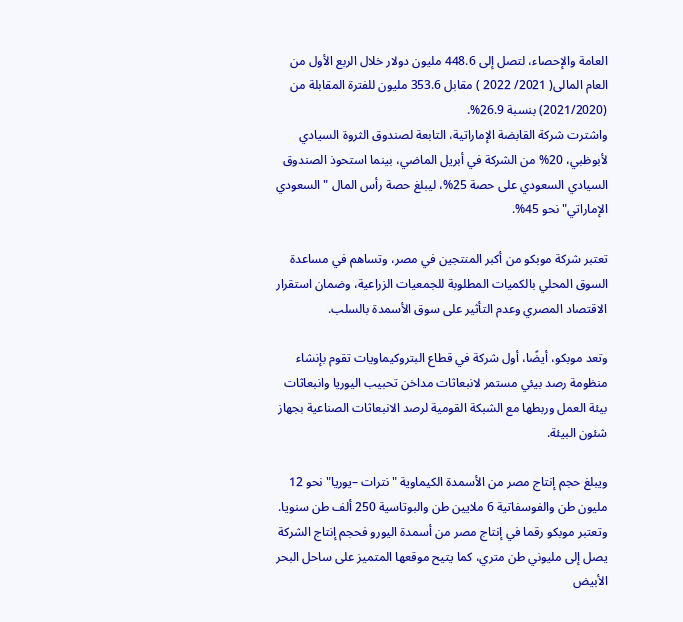العامة والإحصاء، لتصل إلى 448.6 مليون دولار خلال الربع الأول من العام المالى( 2021/ 2022 ) مقابل 353.6 مليون للفترة المقابلة من (2021/2020) بنسبة 26.9%.
واشترت شركة القابضة الإماراتية، التابعة لصندوق الثروة السيادي لأبوظبي، 20% من الشركة في أبريل الماضي، بينما استحوذ الصندوق السيادي السعودي على حصة 25%، ليبلغ حصة رأس المال "السعودي الإماراتي" نحو 45%.

تعتبر شركة موبكو من أكبر المنتجين في مصر، وتساهم في مساعدة السوق المحلي بالكميات المطلوبة للجمعيات الزراعية، وضمان استقرار الاقتصاد المصري وعدم التأثير على سوق الأسمدة بالسلب.

وتعد موبكو، أيضًا، أول شركة في قطاع البتروكيماويات تقوم بإنشاء منظومة رصد بيئي مستمر لانبعاثات مداخن تحبيب اليوريا وانبعاثات بيئة العمل وربطها مع الشبكة القومية لرصد الانبعاثات الصناعية بجهاز شئون البيئة.

ويبلغ حجم إنتاج مصر من الأسمدة الكيماوية "نترات –يوريا" نحو 12 مليون طن والفوسفاتية 6 ملايين طن والبوتاسية 250 ألف طن سنويا.
وتعتبر موبكو رقما في إنتاج مصر من أسمدة اليورو فحجم إنتاج الشركة يصل إلى مليوني طن متري، كما يتيح موقعها المتميز على ساحل البحر الأبيض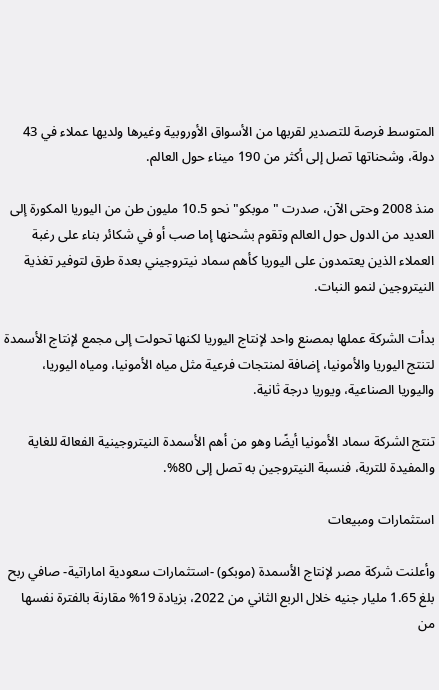المتوسط فرصة للتصدير لقربها من الأسواق الأوروبية وغيرها ولديها عملاء في 43 دولة، وشحناتها تصل إلى أكثر من 190 ميناء حول العالم.

منذ 2008 وحتى الآن، صدرت "موبكو" نحو 10.5 مليون طن من اليوريا المكورة إلى العديد من الدول حول العالم وتقوم بشحنها إما صب أو في شكائر بناء على رغبة العملاء الذين يعتمدون على اليوريا كأهم سماد نيتروجيني بعدة طرق لتوفير تغذية النيتروجين لنمو النبات.

بدأت الشركة عملها بمصنع واحد لإنتاج اليوريا لكنها تحولت إلى مجمع لإنتاج الأسمدة لتنتج اليوريا والأمونيا، إضافة لمنتجات فرعية مثل مياه الأمونيا، ومياه اليوريا، واليوريا الصناعية، ويوريا درجة ثانية.

تنتج الشركة سماد الأمونيا أيضًا وهو من أهم الأسمدة النيتروجينية الفعالة للغاية والمفيدة للتربة، فنسبة النيتروجين به تصل إلى 80%.

استثمارات ومبيعات

وأعلنت شركة مصر لإنتاج الأسمدة (موبكو) -استثمارات سعودية اماراتية- صافي ربح بلغ 1.65 مليار جنيه خلال الربع الثاني من 2022، بزيادة 19% مقارنة بالفترة نفسها من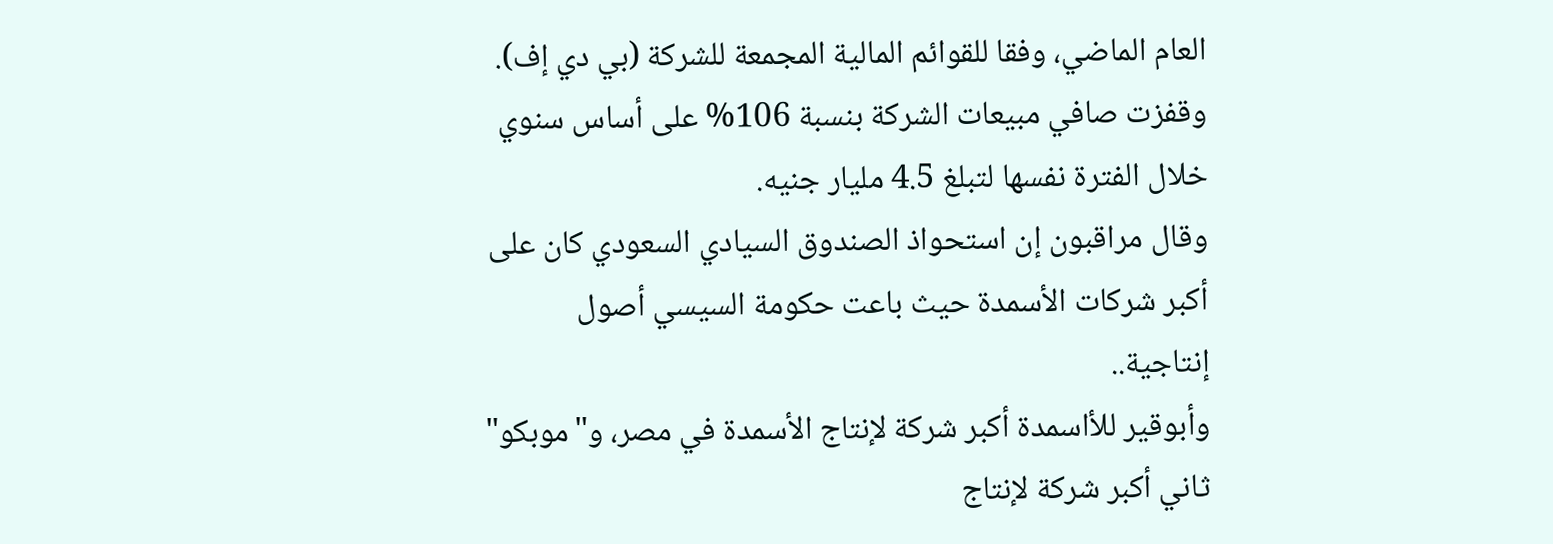العام الماضي، وفقا للقوائم المالية المجمعة للشركة (بي دي إف). وقفزت صافي مبيعات الشركة بنسبة 106% على أساس سنوي خلال الفترة نفسها لتبلغ 4.5 مليار جنيه.
وقال مراقبون إن استحواذ الصندوق السيادي السعودي كان على أكبر شركات الأسمدة حيث باعت حكومة السيسي أصول إنتاجية..
وأبوقير للأاسمدة أكبر شركة لإنتاج الأسمدة في مصر، و"موبكو" ثاني أكبر شركة لإنتاج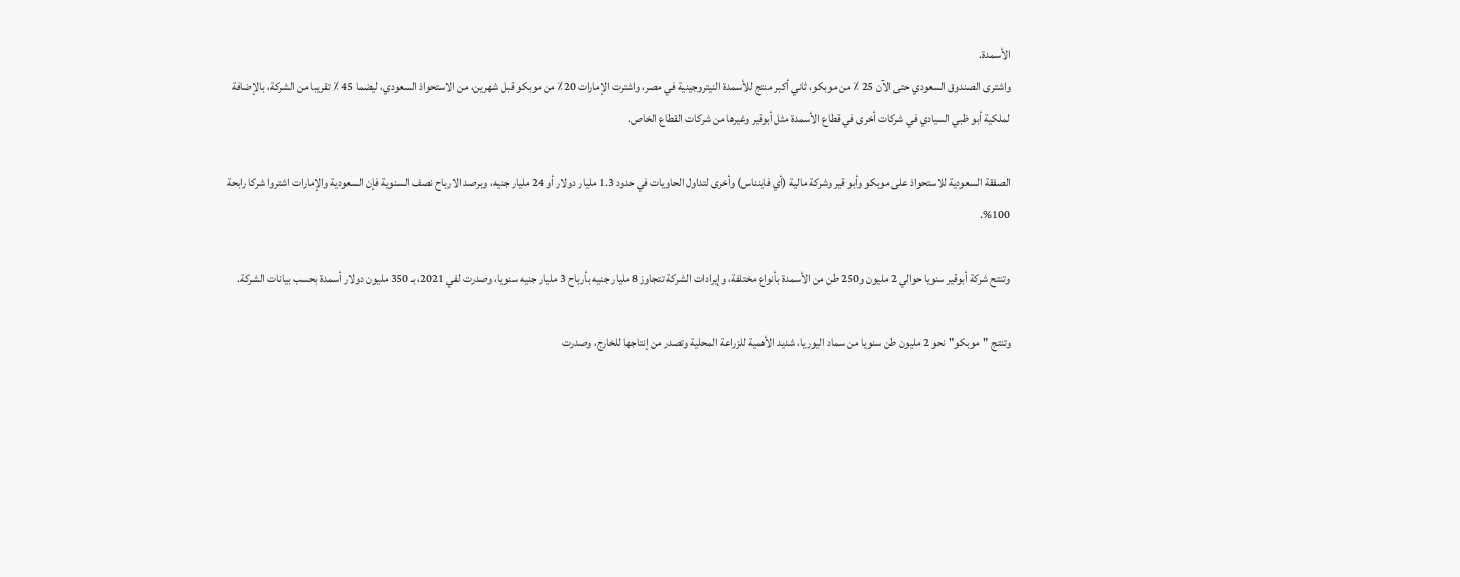الأسمدة.
واشترى الصندوق السعودي حتى الآن 25 ٪ من موبكو، ثاني أكبر منتج للأسمدة النيتروجينية في مصر، واشترت الإمارات 20٪ من موبكو قبل شهرين، من الاستحواذ السعودي، ليضما 45 ٪ تقريبا من الشركة، بالإضافة لملكية أبو ظبي السيادي في شركات أخرى في قطاع الأسمدة مثل أبوقير وغيرها من شركات القطاع الخاص.

الصفقة السعودية للاستحواذ على موبكو وأبو قير وشركة مالية (أي فاينناس) وأخرى لتداول الحاويات في حدود 1.3 مليار دولار أو 24 مليار جنيه، وبرصد الارباح نصف السنوية فإن السعودية والإمارات اشتروا شركا رابحة 100%.

وتنتح شركة أبوقير سنويا حوالي 2 مليون و250 طن من الأسمدة بأنواع مختلفة، وإيرادات الشركة تتجاوز 8 مليار جنيه بأرباح 3 مليار جنيه سنويا، وصدرت لفي 2021، بـ 350 مليون دولار أسمدة بحسب بيانات الشركة.

وتنتج "موبكو"نحو 2 مليون طن سنويا من سماد اليوريا، شديد الأهمية للزراعة المحلية وتصدر من إنتاجها للخارج، وصدرت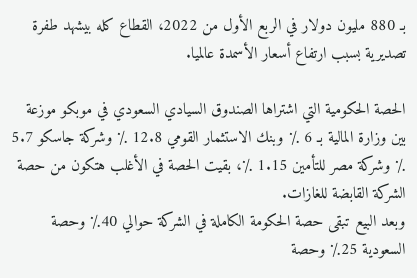بـ 880 مليون دولار في الربع الأول من 2022، القطاع كله بيشهد طفرة تصديرية بسبب ارتفاع أسعار الأسمدة عالميا.

الحصة الحكومية التي اشتراها الصندوق السيادي السعودي في موبكو موزعة بين وزارة المالية بـ 6 ٪ وبنك الاستثمار القومي 12.8 ٪ وشركة جاسكو 5.7 ٪ وشركة مصر للتأمين 1.15 ٪، بقيت الحصة في الأغلب هتكون من حصة الشركة القابضة للغازات.
وبعد البيع تبقى حصة الحكومة الكاملة في الشركة حوالي 40٪ وحصة السعودية 25٪ وحصة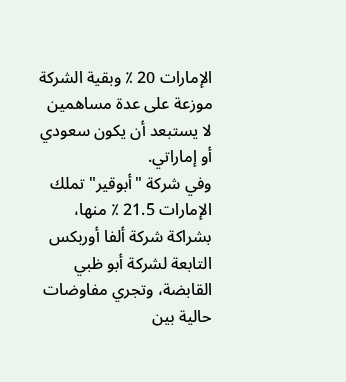الإمارات 20 ٪ وبقية الشركة موزعة على عدة مساهمين لا يستبعد أن يكون سعودي أو إماراتي.
وفي شركة "أبوقير" تملك الإمارات 21.5 ٪ منها، بشراكة شركة ألفا أوربكس التابعة لشركة أبو ظبي القابضة، وتجري مفاوضات حالية بين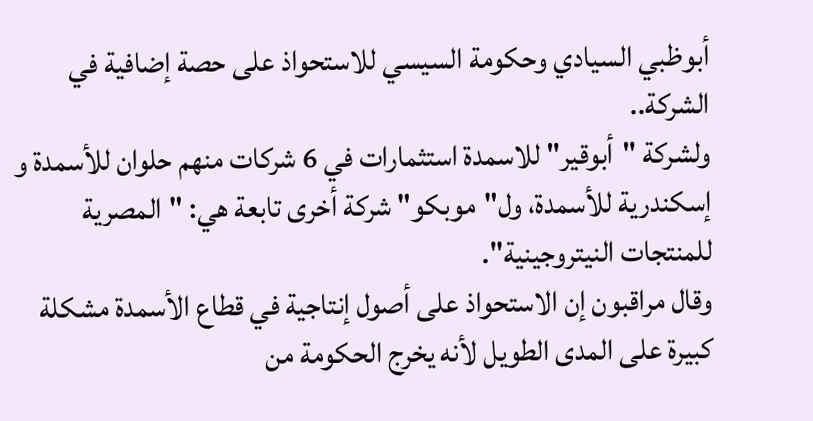أبوظبي السيادي وحكومة السيسي للاستحواذ على حصة إضافية في الشركة..
ولشركة "أبوقير" للاسمدة استثمارات في 6 شركات منهم حلوان للأسمدة و إسكندرية للأسمدة، ول"موبكو" شركة أخرى تابعة هي: "المصرية للمنتجات النيتروجينية".
وقال مراقبون إن الاستحواذ على أصول إنتاجية في قطاع الأسمدة مشكلة كبيرة على المدى الطويل لأنه يخرج الحكومة من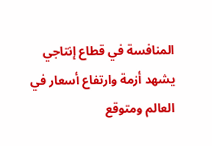المنافسة في قطاع إنتاجي يشهد أزمة وارتفاع أسعار في العالم ومتوقع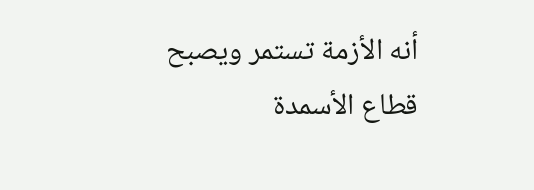أنه الأزمة تستمر ويصبح قطاع الأسمدة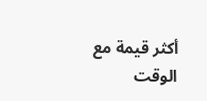أكثر قيمة مع الوقت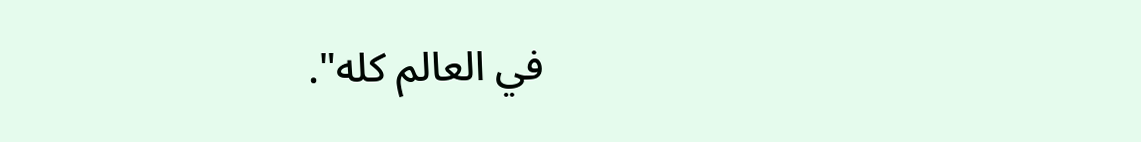في العالم كله".